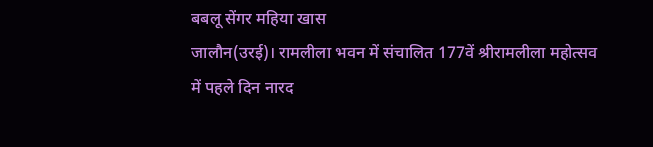बबलू सेंगर महिया खास
जालौन(उरई)। रामलीला भवन में संचालित 177वें श्रीरामलीला महोत्सव में पहले दिन नारद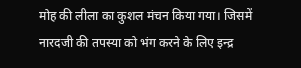मोह की लीला का कुशल मंचन किया गया। जिसमें नारदजी की तपस्या को भंग करने के लिए इन्द्र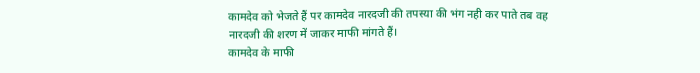कामदेव को भेजते हैं पर कामदेव नारदजी की तपस्या की भंग नही कर पाते तब वह नारदजी की शरण में जाकर माफी मांगते हैं।
कामदेव के माफी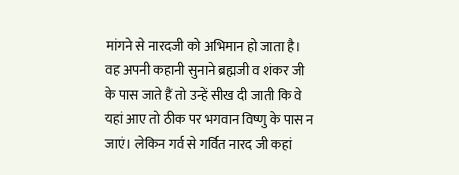मांगने से नारदजी को अभिमान हो जाता है। वह अपनी कहानी सुनाने ब्रह्मजी व शंकर जी के पास जाते हैं तो उन्हें सीख दी जाती कि वे यहां आए तो ठीक पर भगवान विष्णु के पास न जाएं। लेकिन गर्व से गर्वित नारद जी कहां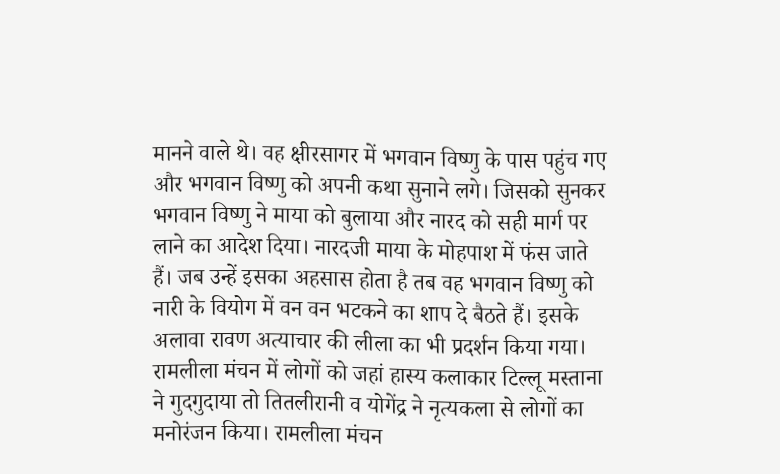मानने वाले थे। वह क्षीरसागर में भगवान विष्णु के पास पहुंच गए और भगवान विष्णु को अपनी कथा सुनाने लगे। जिसको सुनकर भगवान विष्णु ने माया को बुलाया और नारद को सही मार्ग पर लाने का आदेश दिया। नारदजी माया के मोहपाश में फंस जाते हैं। जब उन्हें इसका अहसास होता है तब वह भगवान विष्णु को नारी के वियोग में वन वन भटकने का शाप दे बैठते हैं। इसके अलावा रावण अत्याचार की लीला का भी प्रदर्शन किया गया। रामलीला मंचन में लोगों को जहां हास्य कलाकार टिल्लू मस्ताना ने गुदगुदाया तो तितलीरानी व योगेंद्र ने नृत्यकला से लोगों का मनोरंजन किया। रामलीला मंचन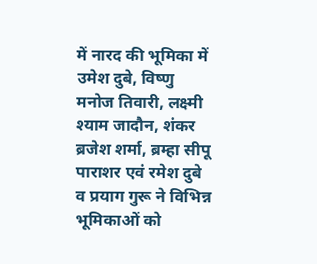में नारद की भूमिका में उमेश दुबे, विष्णु मनोज तिवारी, लक्ष्मी श्याम जादौन, शंकर ब्रजेश शर्मा, ब्रम्हा सीपू पाराशर एवं रमेश दुबे व प्रयाग गुरू ने विभिन्न भूमिकाओं को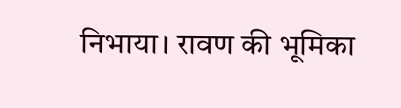निभाया। रावण की भूमिका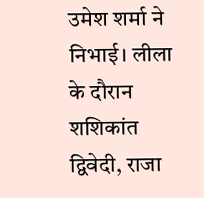उमेश शर्मा ने निभाई। लीला के दौरान शशिकांत द्विवेदी, राजा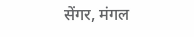सेंगर, मंगल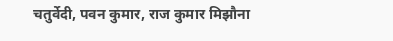चतुर्वेदी, पवन कुमार, राज कुमार मिझौना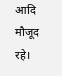आदि मौजूद रहे।